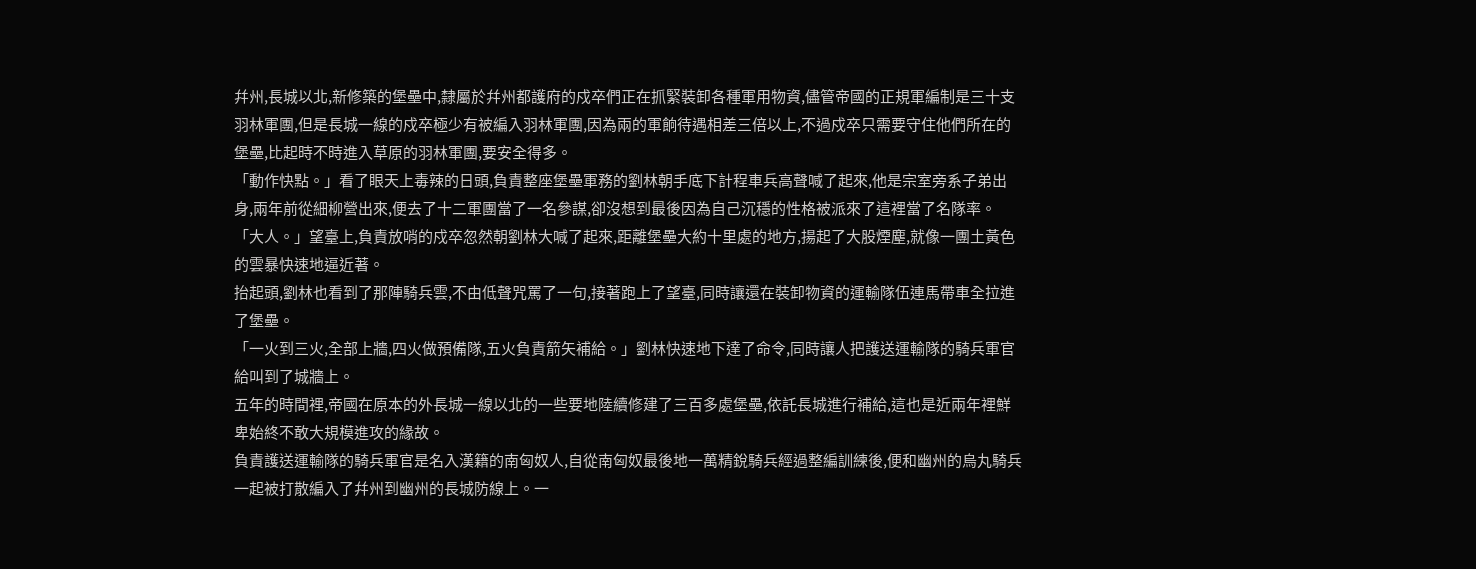幷州,長城以北,新修築的堡壘中,隸屬於幷州都護府的戍卒們正在抓緊裝卸各種軍用物資,儘管帝國的正規軍編制是三十支羽林軍團,但是長城一線的戍卒極少有被編入羽林軍團,因為兩的軍餉待遇相差三倍以上,不過戍卒只需要守住他們所在的堡壘,比起時不時進入草原的羽林軍團,要安全得多。
「動作快點。」看了眼天上毒辣的日頭,負責整座堡壘軍務的劉林朝手底下計程車兵高聲喊了起來,他是宗室旁系子弟出身,兩年前從細柳營出來,便去了十二軍團當了一名參謀,卻沒想到最後因為自己沉穩的性格被派來了這裡當了名隊率。
「大人。」望臺上,負責放哨的戍卒忽然朝劉林大喊了起來,距離堡壘大約十里處的地方,揚起了大股煙塵,就像一團土黃色的雲暴快速地逼近著。
抬起頭,劉林也看到了那陣騎兵雲,不由低聲咒罵了一句,接著跑上了望臺,同時讓還在裝卸物資的運輸隊伍連馬帶車全拉進了堡壘。
「一火到三火,全部上牆,四火做預備隊,五火負責箭矢補給。」劉林快速地下達了命令,同時讓人把護送運輸隊的騎兵軍官給叫到了城牆上。
五年的時間裡,帝國在原本的外長城一線以北的一些要地陸續修建了三百多處堡壘,依託長城進行補給,這也是近兩年裡鮮卑始終不敢大規模進攻的緣故。
負責護送運輸隊的騎兵軍官是名入漢籍的南匈奴人,自從南匈奴最後地一萬精銳騎兵經過整編訓練後,便和幽州的烏丸騎兵一起被打散編入了幷州到幽州的長城防線上。一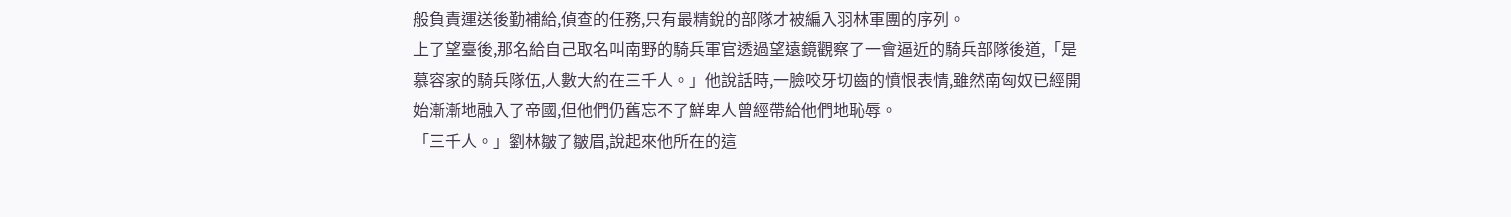般負責運送後勤補給,偵查的任務,只有最精銳的部隊才被編入羽林軍團的序列。
上了望臺後,那名給自己取名叫南野的騎兵軍官透過望遠鏡觀察了一會逼近的騎兵部隊後道,「是慕容家的騎兵隊伍,人數大約在三千人。」他說話時,一臉咬牙切齒的憤恨表情,雖然南匈奴已經開始漸漸地融入了帝國,但他們仍舊忘不了鮮卑人曾經帶給他們地恥辱。
「三千人。」劉林皺了皺眉,說起來他所在的這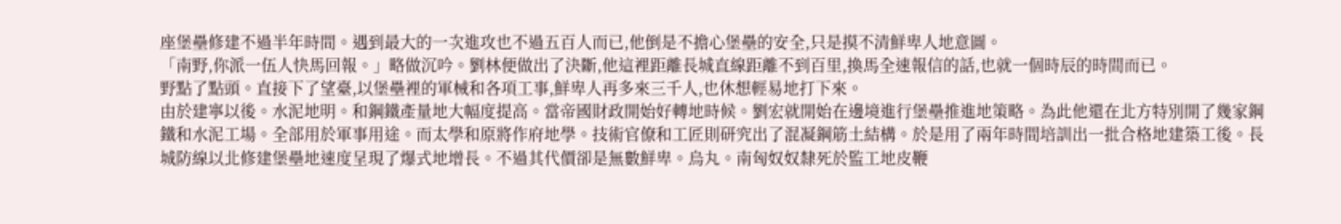座堡壘修建不過半年時間。遇到最大的一次進攻也不過五百人而已,他倒是不擔心堡壘的安全,只是摸不清鮮卑人地意圖。
「南野,你派一伍人快馬回報。」略做沉吟。劉林便做出了決斷,他這裡距離長城直線距離不到百里,換馬全速報信的話,也就一個時辰的時間而已。
野點了點頭。直接下了望臺,以堡壘裡的軍械和各項工事,鮮卑人再多來三千人,也休想輕易地打下來。
由於建寧以後。水泥地明。和鋼鐵產量地大幅度提高。當帝國財政開始好轉地時候。劉宏就開始在邊境進行堡壘推進地策略。為此他還在北方特別開了幾家鋼鐵和水泥工場。全部用於軍事用途。而太學和原將作府地學。技術官僚和工匠則研究出了混凝鋼筋土結構。於是用了兩年時間培訓出一批合格地建築工後。長城防線以北修建堡壘地速度呈現了爆式地增長。不過其代價卻是無數鮮卑。烏丸。南匈奴奴隸死於監工地皮鞭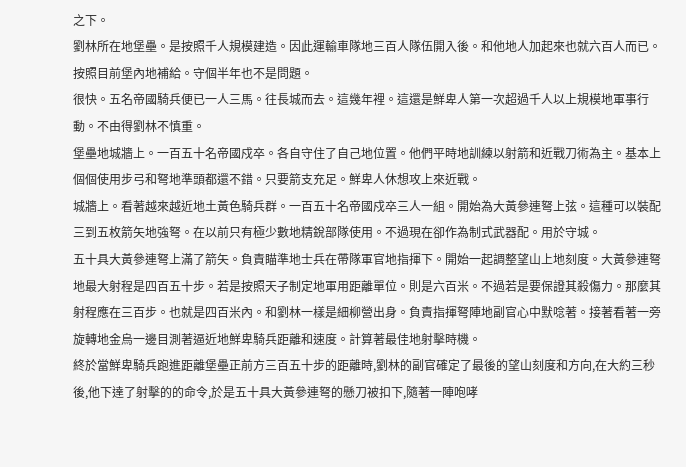之下。
劉林所在地堡壘。是按照千人規模建造。因此運輸車隊地三百人隊伍開入後。和他地人加起來也就六百人而已。按照目前堡內地補給。守個半年也不是問題。
很快。五名帝國騎兵便已一人三馬。往長城而去。這幾年裡。這還是鮮卑人第一次超過千人以上規模地軍事行動。不由得劉林不慎重。
堡壘地城牆上。一百五十名帝國戍卒。各自守住了自己地位置。他們平時地訓練以射箭和近戰刀術為主。基本上個個使用步弓和弩地準頭都還不錯。只要箭支充足。鮮卑人休想攻上來近戰。
城牆上。看著越來越近地土黃色騎兵群。一百五十名帝國戍卒三人一組。開始為大黃參連弩上弦。這種可以裝配三到五枚箭矢地強弩。在以前只有極少數地精銳部隊使用。不過現在卻作為制式武器配。用於守城。
五十具大黃參連弩上滿了箭矢。負責瞄準地士兵在帶隊軍官地指揮下。開始一起調整望山上地刻度。大黃參連弩地最大射程是四百五十步。若是按照天子制定地軍用距離單位。則是六百米。不過若是要保證其殺傷力。那麼其射程應在三百步。也就是四百米內。和劉林一樣是細柳營出身。負責指揮弩陣地副官心中默唸著。接著看著一旁旋轉地金烏一邊目測著逼近地鮮卑騎兵距離和速度。計算著最佳地射擊時機。
終於當鮮卑騎兵跑進距離堡壘正前方三百五十步的距離時,劉林的副官確定了最後的望山刻度和方向,在大約三秒後,他下達了射擊的的命令,於是五十具大黃參連弩的懸刀被扣下,隨著一陣咆哮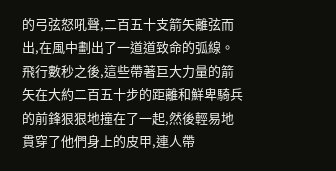的弓弦怒吼聲,二百五十支箭矢離弦而出,在風中劃出了一道道致命的弧線。
飛行數秒之後,這些帶著巨大力量的箭矢在大約二百五十步的距離和鮮卑騎兵的前鋒狠狠地撞在了一起,然後輕易地貫穿了他們身上的皮甲,連人帶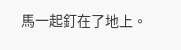馬一起釘在了地上。